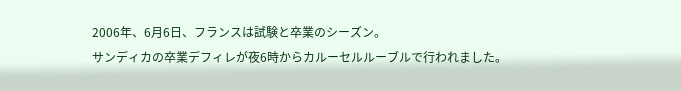2006年、6月6日、フランスは試験と卒業のシーズン。
サンディカの卒業デフィレが夜6時からカルーセルルーブルで行われました。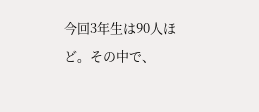今回3年生は90人ほど。その中で、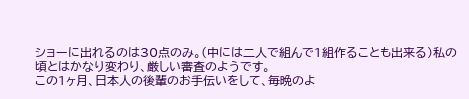ショーに出れるのは30点のみ。(中には二人で組んで1組作ることも出来る)私の頃とはかなり変わり、厳しい審査のようです。
この1ヶ月、日本人の後輩のお手伝いをして、毎晩のよ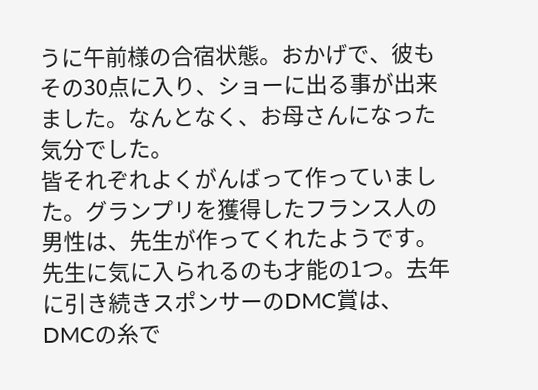うに午前様の合宿状態。おかげで、彼もその30点に入り、ショーに出る事が出来ました。なんとなく、お母さんになった気分でした。
皆それぞれよくがんばって作っていました。グランプリを獲得したフランス人の男性は、先生が作ってくれたようです。先生に気に入られるのも才能の1つ。去年に引き続きスポンサーのDMC賞は、DMCの糸で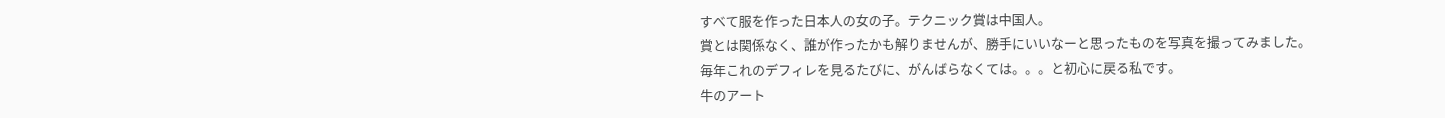すべて服を作った日本人の女の子。テクニック賞は中国人。
賞とは関係なく、誰が作ったかも解りませんが、勝手にいいなーと思ったものを写真を撮ってみました。
毎年これのデフィレを見るたびに、がんばらなくては。。。と初心に戻る私です。
牛のアート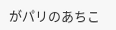がパリのあちこ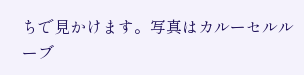ちで見かけます。写真はカルーセルルーブ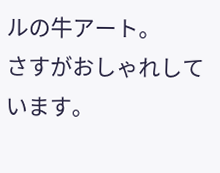ルの牛アート。
さすがおしゃれしています。